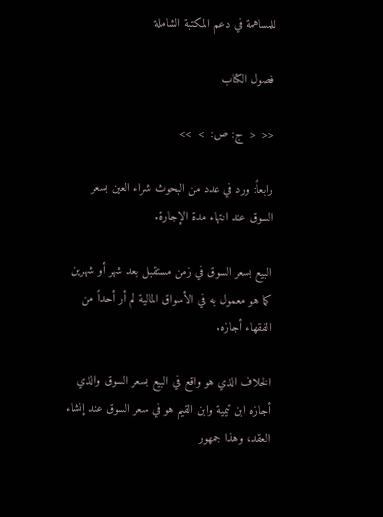للمساهمة في دعم المكتبة الشاملة

فصول الكتاب

<<  <  ج: ص:  >  >>

رابعاً: ورد في عدد من البحوث شراء العين بسعر السوق عند انتهاء مدة الإجارة.

البيع بسعر السوق في زمن مستقبل بعد شهر أو شهرين كما هو معمول به في الأسواق المالية لم أر أحداً من الفقهاء أجازه.

الخلاف الذي هو واقع في البيع بسعر السوق والذي أجازه ابن تيمية وابن القيم هو في سعر السوق عند إنشاء العقد، وهذا جمهور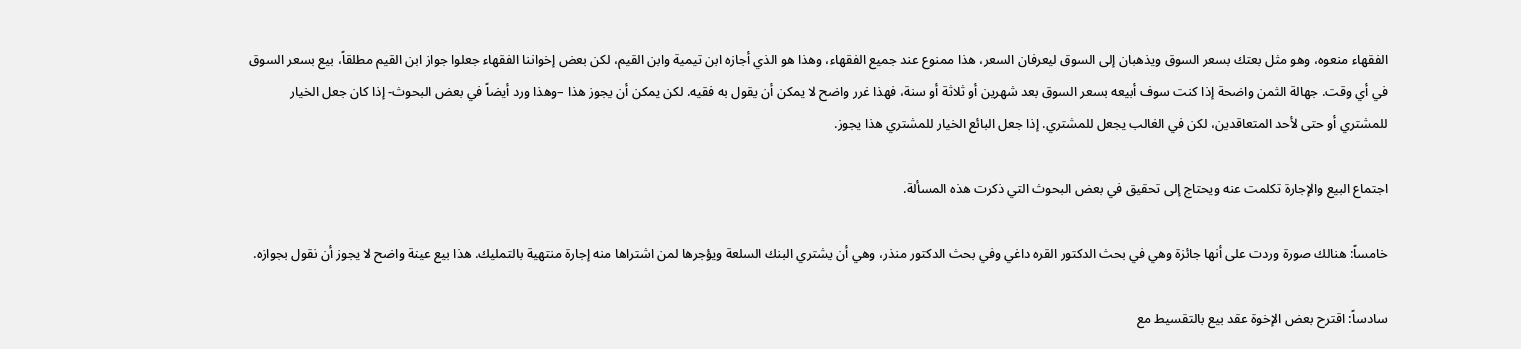الفقهاء منعوه، وهو مثل بعتك بسعر السوق ويذهبان إلى السوق ليعرفان السعر، هذا ممنوع عند جميع الفقهاء، وهذا هو الذي أجازه ابن تيمية وابن القيم، لكن بعض إخواننا الفقهاء جعلوا جواز ابن القيم مطلقاً، بيع بسعر السوق في أي وقت. جهالة الثمن واضحة إذا كنت سوف أبيعه بسعر السوق بعد شهرين أو ثلاثة أو سنة، فهذا غرر واضح لا يمكن أن يقول به فقيه. لكن يمكن أن يجوز هذا –وهذا ورد أيضاً في بعض البحوث- إذا كان جعل الخيار للمشتري أو حتى لأحد المتعاقدين، لكن في الغالب يجعل للمشتري. إذا جعل البائع الخيار للمشتري هذا يجوز.

اجتماع البيع والإجارة تكلمت عنه ويحتاج إلى تحقيق في بعض البحوث التي ذكرت هذه المسألة.

خامساً: هنالك صورة وردت على أنها جائزة وهي في بحث الدكتور القره داغي وفي بحث الدكتور منذر، وهي أن يشتري البنك السلعة ويؤجرها لمن اشتراها منه إجارة منتهية بالتمليك. هذا بيع عينة واضح لا يجوز أن نقول بجوازه.

سادساً: اقترح بعض الإخوة عقد بيع بالتقسيط مع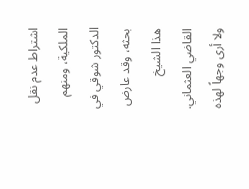اشتراط عدم نقل الملكية، ومنهم الدكتور شوقي في بحثه، وقد عارض هذا الشيخ القاضي العثماني. ولا أرى وجهاً لهذه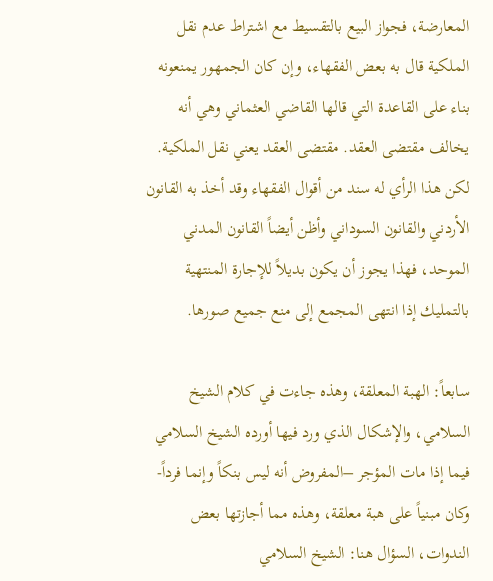المعارضة، فجواز البيع بالتقسيط مع اشتراط عدم نقل الملكية قال به بعض الفقهاء، وإن كان الجمهور يمنعونه بناء على القاعدة التي قالها القاضي العثماني وهي أنه يخالف مقتضى العقد. مقتضى العقد يعني نقل الملكية. لكن هذا الرأي له سند من أقوال الفقهاء وقد أخذ به القانون الأردني والقانون السوداني وأظن أيضاً القانون المدني الموحد، فهذا يجوز أن يكون بديلاً للإجارة المنتهية بالتمليك إذا انتهى المجمع إلى منع جميع صورها.

سابعاً: الهبة المعلقة، وهذه جاءت في كلام الشيخ السلامي، والإشكال الذي ورد فيها أورده الشيخ السلامي فيما إذا مات المؤجر –المفروض أنه ليس بنكاً وإنما فرداً- وكان مبنياً على هبة معلقة، وهذه مما أجازتها بعض الندوات، السؤال هنا: الشيخ السلامي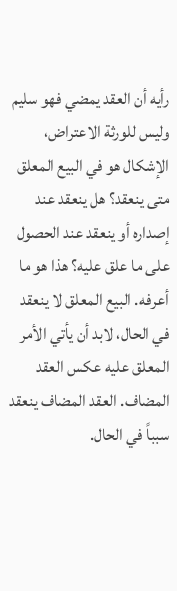رأيه أن العقد يمضي فهو سليم وليس للورثة الاعتراض، الإشكال هو في البيع المعلق متى ينعقد؟ هل ينعقد عند إصداره أو ينعقد عند الحصول على ما علق عليه؟ هذا هو ما أعرفه. البيع المعلق لا ينعقد في الحال، لابد أن يأتي الأمر المعلق عليه عكس العقد المضاف. العقد المضاف ينعقد سبباً في الحال.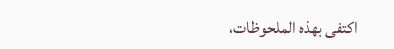اكتفى بهذه الملحوظات،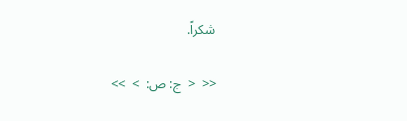شكراً.

<<  <  ج: ص:  >  >>